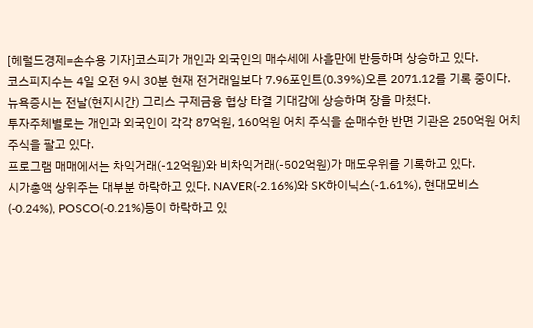[헤럴드경제=손수용 기자]코스피가 개인과 외국인의 매수세에 사흘만에 반등하며 상승하고 있다.
코스피지수는 4일 오전 9시 30분 현재 전거래일보다 7.96포인트(0.39%)오른 2071.12를 기록 중이다.
뉴욕증시는 전날(현지시간) 그리스 구제금융 협상 타결 기대감에 상승하며 장을 마쳤다.
투자주체별로는 개인과 외국인이 각각 87억원, 160억원 어치 주식을 순매수한 반면 기관은 250억원 어치 주식을 팔고 있다.
프로그램 매매에서는 차익거래(-12억원)와 비차익거래(-502억원)가 매도우위를 기록하고 있다.
시가총액 상위주는 대부분 하락하고 있다. NAVER(-2.16%)와 SK하이닉스(-1.61%), 현대모비스(-0.24%), POSCO(-0.21%)등이 하락하고 있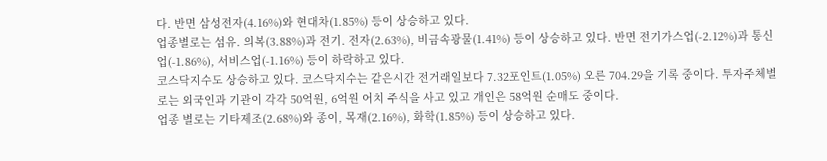다. 반면 삼성전자(4.16%)와 현대차(1.85%) 등이 상승하고 있다.
업종별로는 섬유. 의복(3.88%)과 전기. 전자(2.63%), 비금속광물(1.41%) 등이 상승하고 있다. 반면 전기가스업(-2.12%)과 통신업(-1.86%), 서비스업(-1.16%) 등이 하락하고 있다.
코스닥지수도 상승하고 있다. 코스닥지수는 같은시간 전거래일보다 7.32포인트(1.05%) 오른 704.29을 기록 중이다. 투자주체별로는 외국인과 기관이 각각 50억원, 6억원 어치 주식을 사고 있고 개인은 58억원 순매도 중이다.
업종 별로는 기타제조(2.68%)와 종이, 목재(2.16%), 화학(1.85%) 등이 상승하고 있다.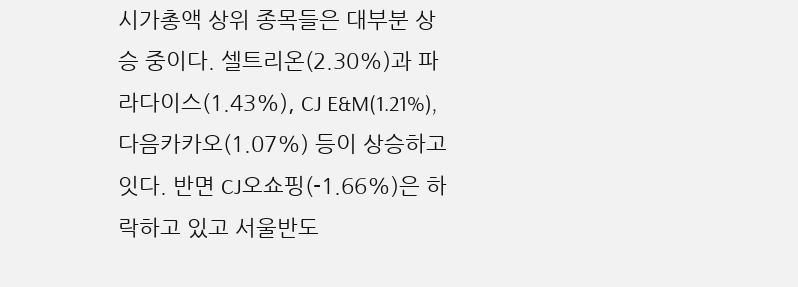시가총액 상위 종목들은 대부분 상승 중이다. 셀트리온(2.30%)과 파라다이스(1.43%), CJ E&M(1.21%), 다음카카오(1.07%) 등이 상승하고 잇다. 반면 CJ오쇼핑(-1.66%)은 하락하고 있고 서울반도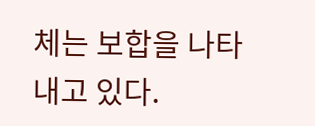체는 보합을 나타내고 있다.